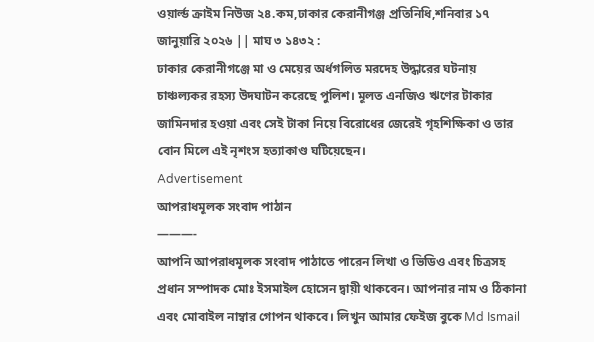ওয়ার্ল্ড ক্রাইম নিউজ ২৪.কম,ঢাকার কেরানীগঞ্জ প্রতিনিধি,শনিবার ১৭ জানুয়ারি ২০২৬ || মাঘ ৩ ১৪৩২ :
ঢাকার কেরানীগঞ্জে মা ও মেয়ের অর্ধগলিত মরদেহ উদ্ধারের ঘটনায় চাঞ্চল্যকর রহস্য উদঘাটন করেছে পুলিশ। মূলত এনজিও ঋণের টাকার জামিনদার হওয়া এবং সেই টাকা নিয়ে বিরোধের জেরেই গৃহশিক্ষিকা ও তার বোন মিলে এই নৃশংস হত্যাকাণ্ড ঘটিয়েছেন।
Advertisement
আপরাধমূলক সংবাদ পাঠান
———-
আপনি আপরাধমূলক সংবাদ পাঠাতে পারেন লিখা ও ভিডিও এবং চিত্রসহ প্রধান সম্পাদক মোঃ ইসমাইল হোসেন দ্বায়ী থাকবেন। আপনার নাম ও ঠিকানা এবং মোবাইল নাম্বার গোপন থাকবে। লিখুন আমার ফেইজ বুকে Md Ismail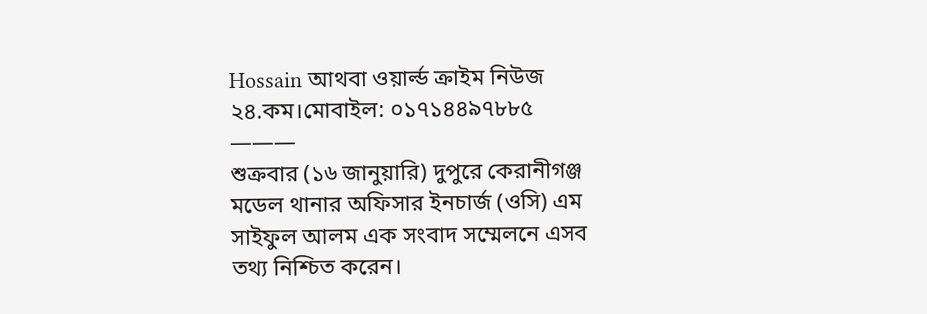Hossain আথবা ওয়ার্ল্ড ক্রাইম নিউজ ২৪.কম।মোবাইল: ০১৭১৪৪৯৭৮৮৫
———
শুক্রবার (১৬ জানুয়ারি) দুপুরে কেরানীগঞ্জ মডেল থানার অফিসার ইনচার্জ (ওসি) এম সাইফুল আলম এক সংবাদ সম্মেলনে এসব তথ্য নিশ্চিত করেন।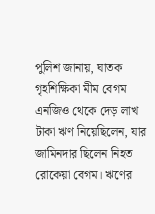পুলিশ জানায়, ঘাতক গৃহশিক্ষিকা মীম বেগম এনজিও থেকে দেড় লাখ টাকা ঋণ নিয়েছিলেন, যার জামিনদার ছিলেন নিহত রোকেয়া বেগম। ঋণের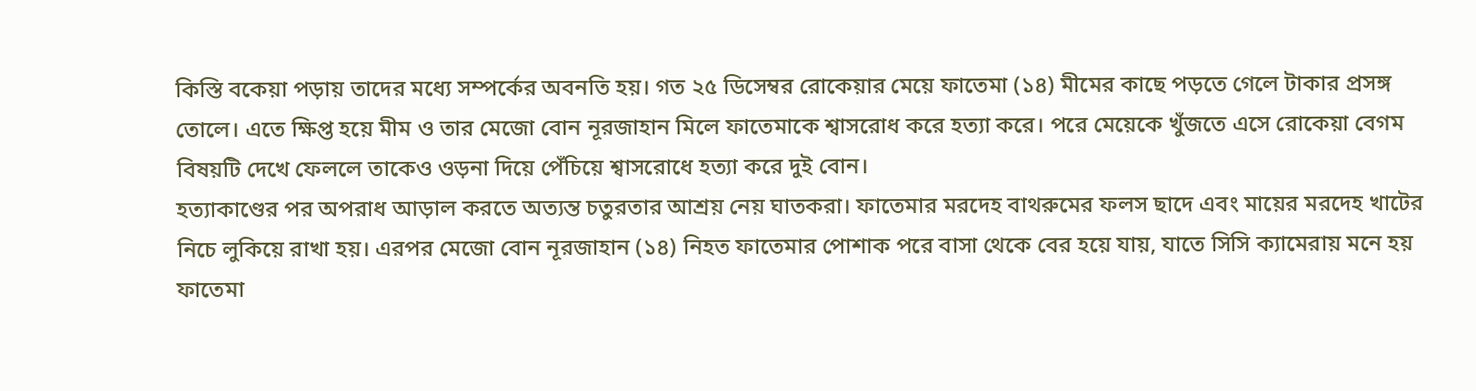কিস্তি বকেয়া পড়ায় তাদের মধ্যে সম্পর্কের অবনতি হয়। গত ২৫ ডিসেম্বর রোকেয়ার মেয়ে ফাতেমা (১৪) মীমের কাছে পড়তে গেলে টাকার প্রসঙ্গ তোলে। এতে ক্ষিপ্ত হয়ে মীম ও তার মেজো বোন নূরজাহান মিলে ফাতেমাকে শ্বাসরোধ করে হত্যা করে। পরে মেয়েকে খুঁজতে এসে রোকেয়া বেগম বিষয়টি দেখে ফেললে তাকেও ওড়না দিয়ে পেঁচিয়ে শ্বাসরোধে হত্যা করে দুই বোন।
হত্যাকাণ্ডের পর অপরাধ আড়াল করতে অত্যন্ত চতুরতার আশ্রয় নেয় ঘাতকরা। ফাতেমার মরদেহ বাথরুমের ফলস ছাদে এবং মায়ের মরদেহ খাটের নিচে লুকিয়ে রাখা হয়। এরপর মেজো বোন নূরজাহান (১৪) নিহত ফাতেমার পোশাক পরে বাসা থেকে বের হয়ে যায়, যাতে সিসি ক্যামেরায় মনে হয় ফাতেমা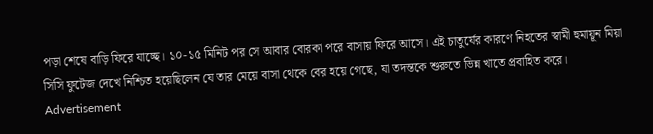পড়া শেষে বাড়ি ফিরে যাচ্ছে। ১০-১৫ মিনিট পর সে আবার বোরকা পরে বাসায় ফিরে আসে। এই চাতুর্যের কারণে নিহতের স্বামী হুমায়ূন মিয়া সিসি ফুটেজ দেখে নিশ্চিত হয়েছিলেন যে তার মেয়ে বাসা থেকে বের হয়ে গেছে, যা তদন্তকে শুরুতে ভিন্ন খাতে প্রবাহিত করে।
Advertisement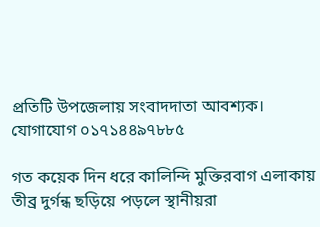প্রতিটি উপজেলায় সংবাদদাতা আবশ্যক। যোগাযোগ ০১৭১৪৪৯৭৮৮৫

গত কয়েক দিন ধরে কালিন্দি মুক্তিরবাগ এলাকায় তীব্র দুর্গন্ধ ছড়িয়ে পড়লে স্থানীয়রা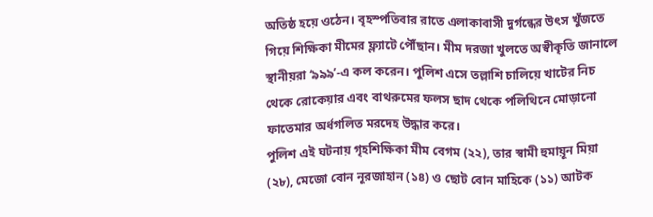অতিষ্ঠ হয়ে ওঠেন। বৃহস্পতিবার রাতে এলাকাবাসী দুর্গন্ধের উৎস খুঁজতে গিয়ে শিক্ষিকা মীমের ফ্ল্যাটে পৌঁছান। মীম দরজা খুলতে অস্বীকৃতি জানালে স্থানীয়রা ‘৯৯৯’-এ কল করেন। পুলিশ এসে তল্লাশি চালিয়ে খাটের নিচ থেকে রোকেয়ার এবং বাথরুমের ফলস ছাদ থেকে পলিথিনে মোড়ানো ফাতেমার অর্ধগলিত মরদেহ উদ্ধার করে।
পুলিশ এই ঘটনায় গৃহশিক্ষিকা মীম বেগম (২২), তার স্বামী হুমায়ূন মিয়া (২৮), মেজো বোন নূরজাহান (১৪) ও ছোট বোন মাহিকে (১১) আটক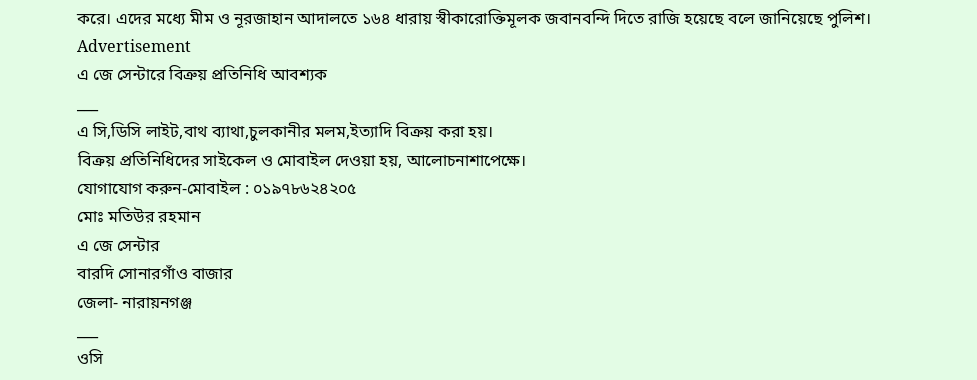করে। এদের মধ্যে মীম ও নূরজাহান আদালতে ১৬৪ ধারায় স্বীকারোক্তিমূলক জবানবন্দি দিতে রাজি হয়েছে বলে জানিয়েছে পুলিশ।
Advertisement
এ জে সেন্টারে বিত্রুয় প্রতিনিধি আবশ্যক
___
এ সি,ডিসি লাইট,বাথ ব্যাথা,চুলকানীর মলম,ইত্যাদি বিক্রয় করা হয়।
বিক্রয় প্রতিনিধিদের সাইকেল ও মোবাইল দেওয়া হয়, আলোচনাশাপেক্ষে।
যোগাযোগ করুন-মোবাইল : ০১৯৭৮৬২৪২০৫
মোঃ মতিউর রহমান
এ জে সেন্টার
বারদি সোনারগাঁও বাজার
জেলা- নারায়নগঞ্জ
___
ওসি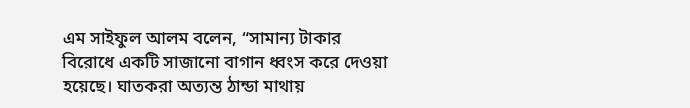এম সাইফুল আলম বলেন, “সামান্য টাকার বিরোধে একটি সাজানো বাগান ধ্বংস করে দেওয়া হয়েছে। ঘাতকরা অত্যন্ত ঠান্ডা মাথায়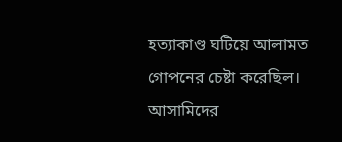হত্যাকাণ্ড ঘটিয়ে আলামত গোপনের চেষ্টা করেছিল। আসামিদের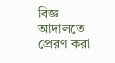বিজ্ঞ আদালতে প্রেরণ করা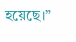হয়েছে।”